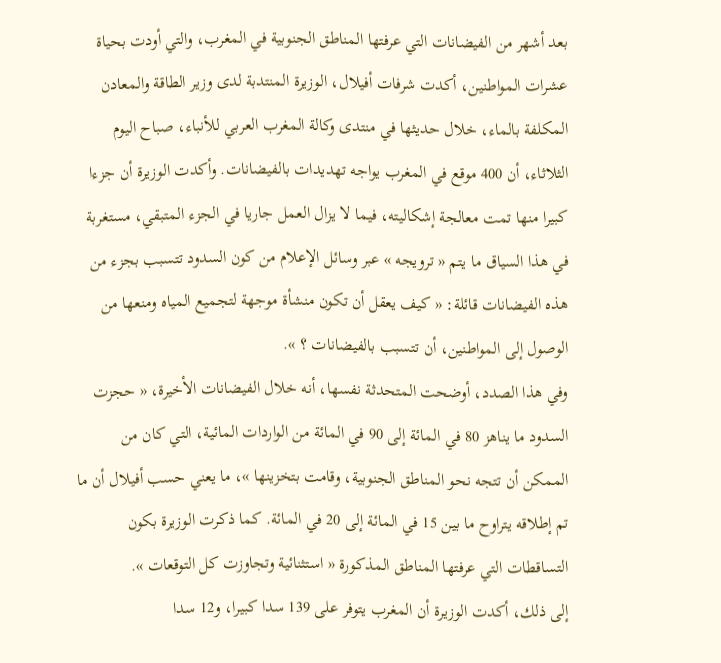بعد أشهر من الفيضانات التي عرفتها المناطق الجنوبية في المغرب، والتي أودت بحياة عشرات المواطنين، أكدت شرفات أفيلال، الوزيرة المنتدبة لدى وزير الطاقة والمعادن المكلفة بالماء، خلال حديثها في منتدى وكالة المغرب العربي للأنباء، صباح اليوم الثلاثاء، أن 400 موقع في المغرب يواجه تهديدات بالفيضانات. وأكدت الوزيرة أن جزءا كبيرا منها تمت معالجة إشكاليته، فيما لا يزال العمل جاريا في الجزء المتبقي، مستغربة في هذا السياق ما يتم « ترويجه » عبر وسائل الإعلام من كون السدود تتسبب بجزء من هذه الفيضانات قائلة: « كيف يعقل أن تكون منشأة موجهة لتجميع المياه ومنعها من الوصول إلى المواطنين، أن تتسبب بالفيضانات ؟ ».
وفي هذا الصدد، أوضحت المتحدثة نفسها، أنه خلال الفيضانات الأخيرة، « حجزت السدود ما يناهز 80 في المائة إلى 90 في المائة من الواردات المائية، التي كان من الممكن أن تتجه نحو المناطق الجنوبية، وقامت بتخزينها »، ما يعني حسب أفيلال أن ما تم إطلاقه يتراوح ما بين 15 في المائة إلى 20 في المائة. كما ذكرت الوزيرة بكون التساقطات التي عرفتها المناطق المذكورة « استثنائية وتجاوزت كل التوقعات ».
إلى ذلك، أكدت الوزيرة أن المغرب يتوفر على 139 سدا كبيرا، و12 سدا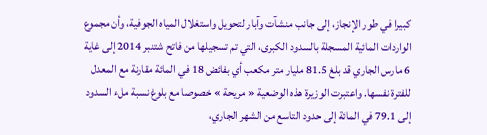كبيرا في طور الإنجاز، إلى جانب منشآت وآبار لتحويل واستغلال المياه الجوفية، وأن مجموع الواردات المائية المسجلة بالسدود الكبرى، التي تم تسجيلها من فاتح شتنبر 2014 إلى غاية 6 مارس الجاري قد بلغ 81.5 مليار متر مكعب أي بفائض 18 في المائة مقارنة مع المعدل للفترة نفسها. واعتبرت الوزيرة هذه الوضعية « مريحة » خصوصا مع بلوغ نسبة ملء السدود إلى 79.1 في المائة إلى حدود التاسع من الشهر الجاري،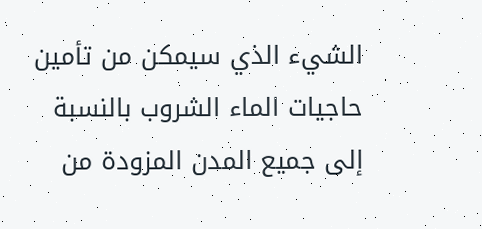الشيء الذي سيمكن من تأمين حاجيات الماء الشروب بالنسبة إلى جميع المدن المزودة من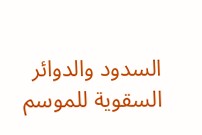السدود والدوائر السقوية للموسم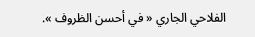الفلاحي الجاري « في أحسن الظروف ».